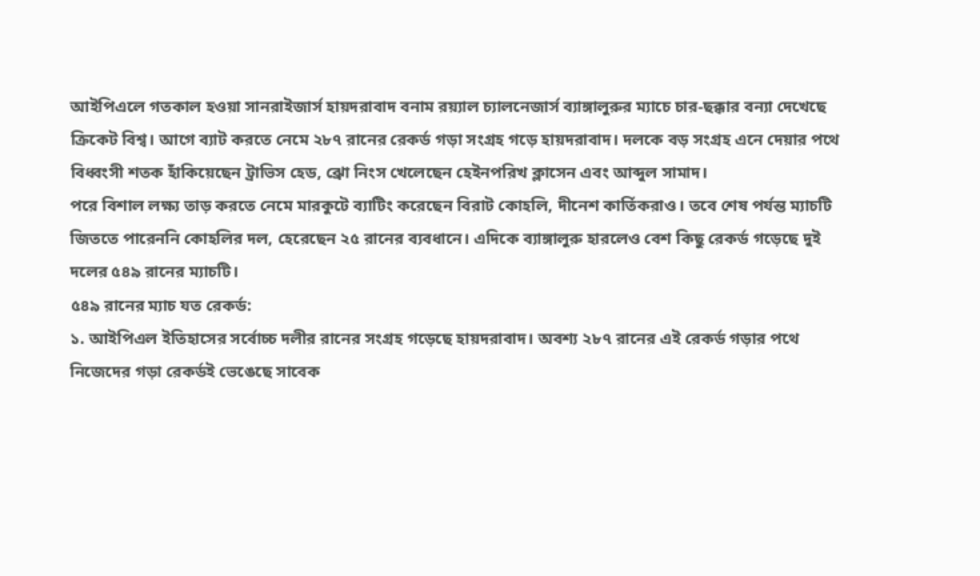আইপিএলে গতকাল হওয়া সানরাইজার্স হায়দরাবাদ বনাম রয়্যাল চ্যালনেজার্স ব্যাঙ্গালুরুর ম্যাচে চার-ছক্কার বন্যা দেখেছে ক্রিকেট বিশ্ব। আগে ব্যাট করতে নেমে ২৮৭ রানের রেকর্ড গড়া সংগ্রহ গড়ে হায়দরাবাদ। দলকে বড় সংগ্রহ এনে দেয়ার পথে বিধ্বংসী শতক হাঁকিয়েছেন ট্রাভিস হেড, ঝ্রো নিংস খেলেছেন হেইনপরিখ ক্লাসেন এবং আব্দুল সামাদ।
পরে বিশাল লক্ষ্য তাড় করতে নেমে মারকুটে ব্যাটিং করেছেন বিরাট কোহলি, দীনেশ কার্তিকরাও। তবে শেষ পর্যন্ত ম্যাচটি জিততে পারেননি কোহলির দল, হেরেছেন ২৫ রানের ব্যবধানে। এদিকে ব্যাঙ্গালুরু হারলেও বেশ কিছু রেকর্ড গড়েছে দুই দলের ৫৪৯ রানের ম্যাচটি।
৫৪৯ রানের ম্যাচ যত রেকর্ড:
১. আইপিএল ইতিহাসের সর্বোচ্চ দলীর রানের সংগ্রহ গড়েছে হায়দরাবাদ। অবশ্য ২৮৭ রানের এই রেকর্ড গড়ার পথে নিজেদের গড়া রেকর্ডই ভেঙেছে সাবেক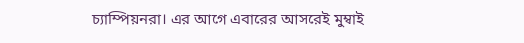চ্যাম্পিয়নরা। এর আগে এবারের আসরেই মুম্বাই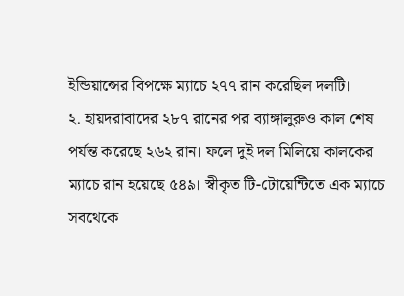ইন্ডিয়ান্সের বিপক্ষে ম্যাচে ২৭৭ রান করেছিল দলটি।
২. হায়দরাবাদের ২৮৭ রানের পর ব্যাঙ্গালুরুও কাল শেষ পর্যন্ত করেছে ২৬২ রান। ফলে দুই দল মিলিয়ে কালকের ম্যাচে রান হয়েছে ৫৪৯। স্বীকৃত টি-টোয়েন্টিতে এক ম্যাচে সবথেকে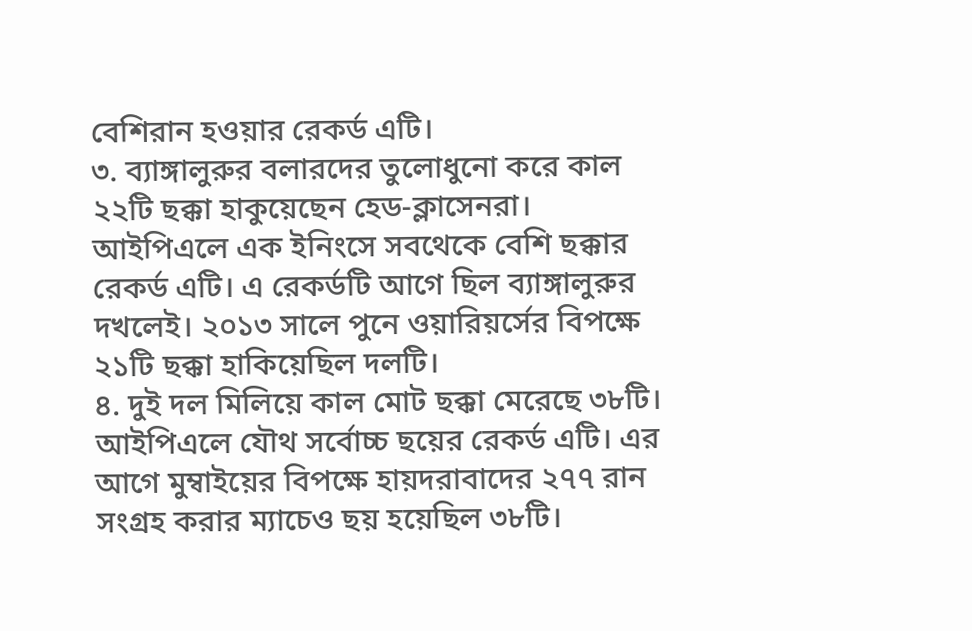বেশিরান হওয়ার রেকর্ড এটি।
৩. ব্যাঙ্গালুরুর বলারদের তুলোধুনো করে কাল ২২টি ছক্কা হাকুয়েছেন হেড-ক্লাসেনরা। আইপিএলে এক ইনিংসে সবথেকে বেশি ছক্কার রেকর্ড এটি। এ রেকর্ডটি আগে ছিল ব্যাঙ্গালুরুর দখলেই। ২০১৩ সালে পুনে ওয়ারিয়র্সের বিপক্ষে ২১টি ছক্কা হাকিয়েছিল দলটি।
৪. দুই দল মিলিয়ে কাল মোট ছক্কা মেরেছে ৩৮টি। আইপিএলে যৌথ সর্বোচ্চ ছয়ের রেকর্ড এটি। এর আগে মুম্বাইয়ের বিপক্ষে হায়দরাবাদের ২৭৭ রান সংগ্রহ করার ম্যাচেও ছয় হয়েছিল ৩৮টি।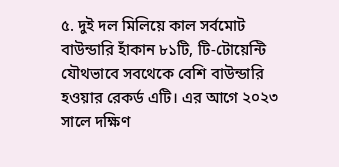৫. দুই দল মিলিয়ে কাল সর্বমোট বাউন্ডারি হাঁকান ৮১টি, টি-টোয়েন্টি যৌথভাবে সবথেকে বেশি বাউন্ডারি হওয়ার রেকর্ড এটি। এর আগে ২০২৩ সালে দক্ষিণ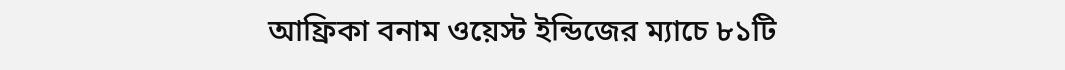আফ্রিকা বনাম ওয়েস্ট ইন্ডিজের ম্যাচে ৮১টি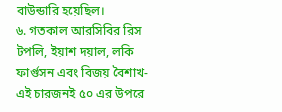বাউন্ডারি হয়েছিল।
৬. গতকাল আরসিবির রিস টপলি, ইয়াশ দয়াল, লকি ফার্গুসন এবং বিজয় বৈশাখ- এই চারজনই ৫০ এর উপরে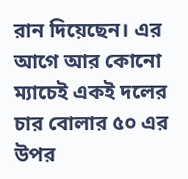রান দিয়েছেন। এর আগে আর কোনো ম্যাচেই একই দলের চার বোলার ৫০ এর উপর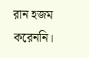রান হজম করেননি।